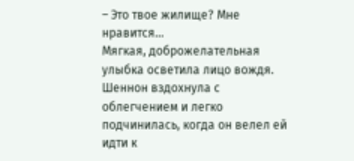– Это твое жилище? Мне нравится…
Мягкая, доброжелательная улыбка осветила лицо вождя. Шеннон вздохнула с облегчением и легко подчинилась, когда он велел ей идти к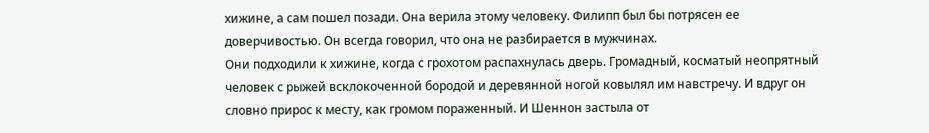хижине, а сам пошел позади. Она верила этому человеку. Филипп был бы потрясен ее доверчивостью. Он всегда говорил, что она не разбирается в мужчинах.
Они подходили к хижине, когда с грохотом распахнулась дверь. Громадный, косматый неопрятный человек с рыжей всклокоченной бородой и деревянной ногой ковылял им навстречу. И вдруг он словно прирос к месту, как громом пораженный. И Шеннон застыла от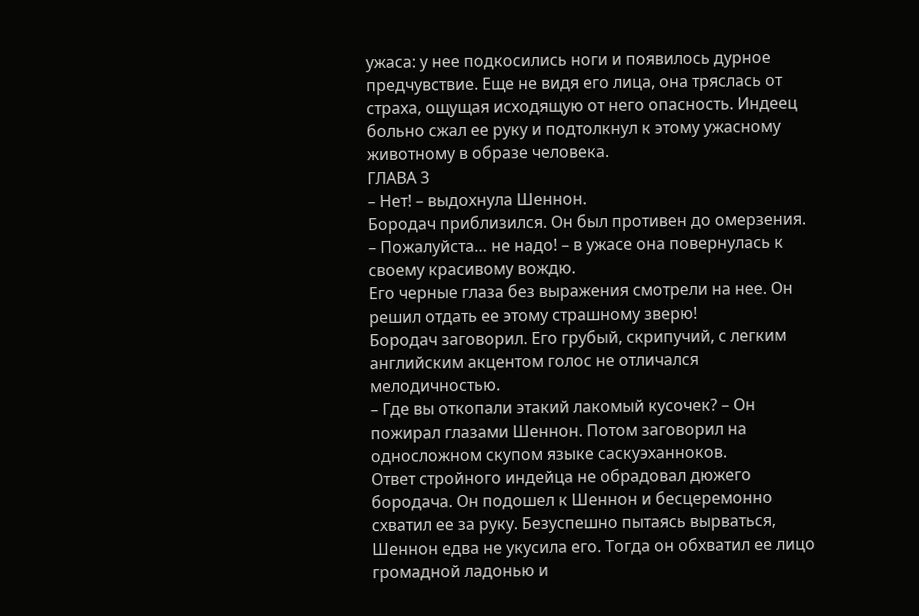ужаса: у нее подкосились ноги и появилось дурное предчувствие. Еще не видя его лица, она тряслась от страха, ощущая исходящую от него опасность. Индеец больно сжал ее руку и подтолкнул к этому ужасному животному в образе человека.
ГЛАВА 3
– Нет! – выдохнула Шеннон.
Бородач приблизился. Он был противен до омерзения.
– Пожалуйста… не надо! – в ужасе она повернулась к своему красивому вождю.
Его черные глаза без выражения смотрели на нее. Он решил отдать ее этому страшному зверю!
Бородач заговорил. Его грубый, скрипучий, с легким английским акцентом голос не отличался мелодичностью.
– Где вы откопали этакий лакомый кусочек? – Он пожирал глазами Шеннон. Потом заговорил на односложном скупом языке саскуэханноков.
Ответ стройного индейца не обрадовал дюжего бородача. Он подошел к Шеннон и бесцеремонно схватил ее за руку. Безуспешно пытаясь вырваться, Шеннон едва не укусила его. Тогда он обхватил ее лицо громадной ладонью и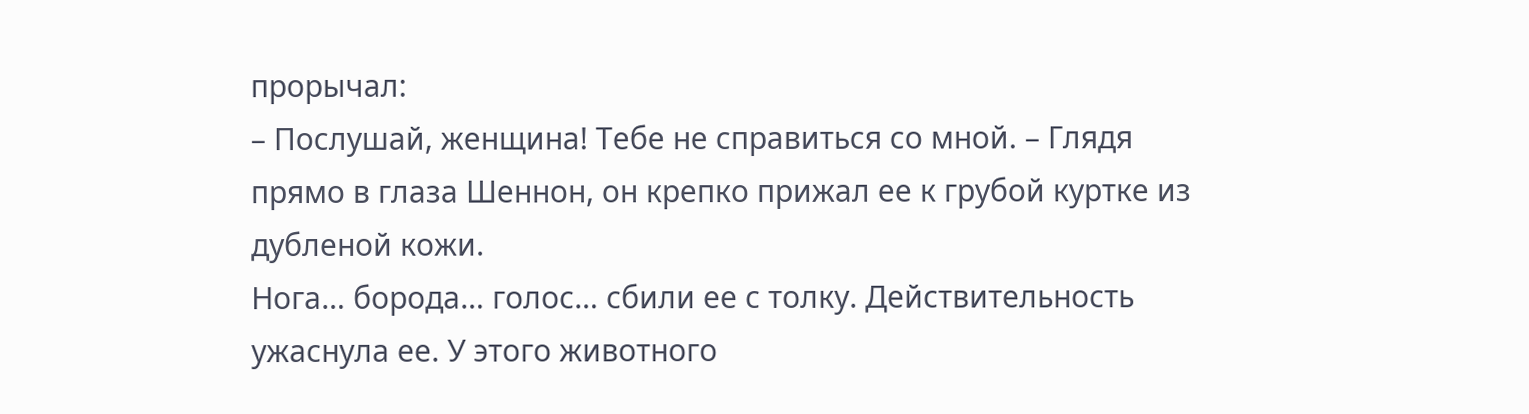прорычал:
– Послушай, женщина! Тебе не справиться со мной. – Глядя прямо в глаза Шеннон, он крепко прижал ее к грубой куртке из дубленой кожи.
Нога… борода… голос… сбили ее с толку. Действительность ужаснула ее. У этого животного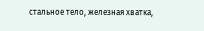стальное тело, железная хватка,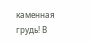каменная грудь! В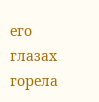его глазах горела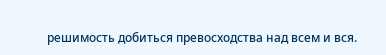решимость добиться превосходства над всем и вся.